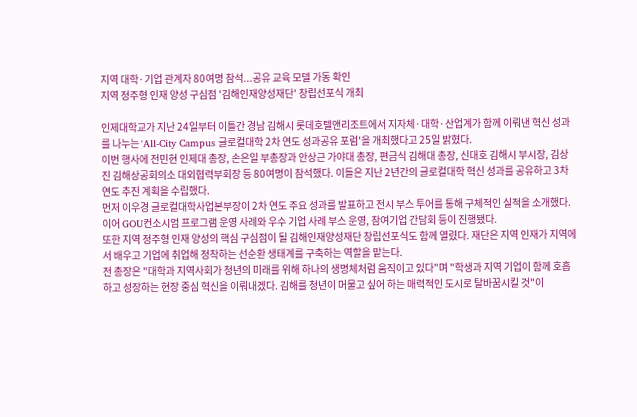지역 대학·기업 관계자 80여명 참석...공유 교육 모델 가동 확인
지역 정주형 인재 양성 구심점 '김해인재양성재단' 창립선포식 개최

인제대학교가 지난 24일부터 이틀간 경남 김해시 롯데호텔앤리조트에서 지자체·대학·산업계가 함께 이뤄낸 혁신 성과를 나누는 'All-City Campus 글로컬대학 2차 연도 성과공유 포럼'을 개최했다고 25일 밝혔다.
이번 행사에 전민현 인제대 총장, 손은일 부총장과 안상근 가야대 총장, 편금식 김해대 총장, 신대호 김해시 부시장, 김상진 김해상공회의소 대외협력부회장 등 80여명이 참석했다. 이들은 지난 2년간의 글로컬대학 혁신 성과를 공유하고 3차 연도 추진 계획을 수립했다.
먼저 이우경 글로컬대학사업본부장이 2차 연도 주요 성과를 발표하고 전시 부스 투어를 통해 구체적인 실적을 소개했다. 이어 GOU컨소시엄 프로그램 운영 사례와 우수 기업 사례 부스 운영, 참여기업 간담회 등이 진행됐다.
또한 지역 정주형 인재 양성의 핵심 구심점이 될 김해인재양성재단 창립선포식도 함께 열렸다. 재단은 지역 인재가 지역에서 배우고 기업에 취업해 정착하는 선순환 생태계를 구축하는 역할을 맡는다.
전 총장은 "대학과 지역사회가 청년의 미래를 위해 하나의 생명체처럼 움직이고 있다"며 "학생과 지역 기업이 함께 호흡하고 성장하는 현장 중심 혁신을 이뤄내겠다. 김해를 청년이 머물고 싶어 하는 매력적인 도시로 탈바꿈시킬 것"이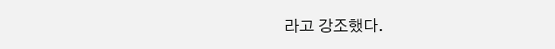라고 강조했다.